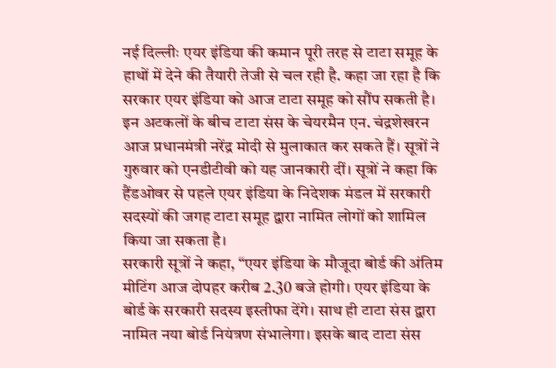नई दिल्लीः एयर इंडिया की कमान पूरी तरह से टाटा समूह के हाथों में देने की तैयारी तेजी से चल रही है. कहा जा रहा है कि सरकार एयर इंडिया को आज टाटा समूह को सौंप सकती है। इन अटकलों के बीच टाटा संस के चेयरमैन एन. चंद्रशेखरन आज प्रधानमंत्री नरेंद्र मोदी से मुलाकात कर सकते हैं। सूत्रों ने गुरुवार को एनडीटीवी को यह जानकारी दीं। सूत्रों ने कहा कि हैंडओवर से पहले एयर इंडिया के निदेशक मंडल में सरकारी सदस्यों की जगह टाटा समूह द्वारा नामित लोगों को शामिल किया जा सकता है।
सरकारी सूत्रों ने कहा, “एयर इंडिया के मौजूदा बोर्ड की अंतिम मीटिंग आज दोपहर करीब 2.30 बजे होगी। एयर इंडिया के बोर्ड के सरकारी सदस्य इस्तीफा देंगे। साथ ही टाटा संस द्वारा नामित नया बोर्ड नियंत्रण संभालेगा। इसके बाद टाटा संस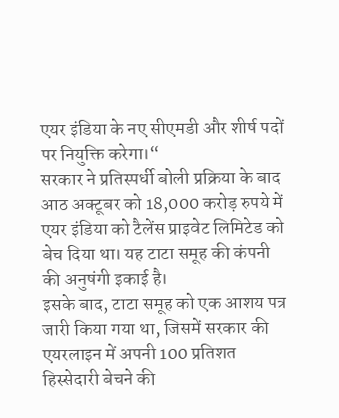एयर इंडिया के नए सीएमडी और शीर्ष पदों पर नियुक्ति करेगा।“
सरकार ने प्रतिस्पर्धी बोली प्रक्रिया के बाद आठ अक्टूबर को 18,000 करोड़ रुपये में एयर इंडिया को टैलेंस प्राइवेट लिमिटेड को बेच दिया था। यह टाटा समूह की कंपनी की अनुषंगी इकाई है।
इसके बाद, टाटा समूह को एक आशय पत्र जारी किया गया था, जिसमें सरकार की एयरलाइन में अपनी 100 प्रतिशत हिस्सेदारी बेचने की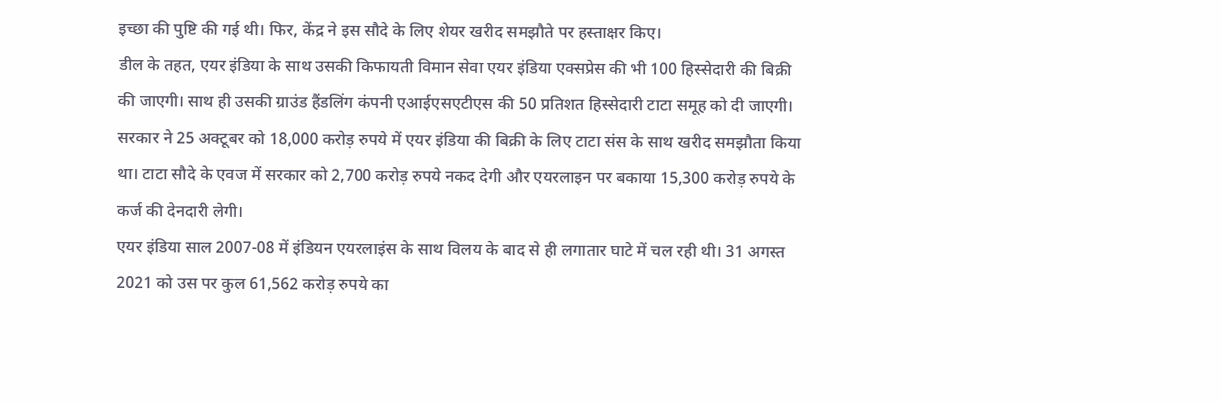इच्छा की पुष्टि की गई थी। फिर, केंद्र ने इस सौदे के लिए शेयर खरीद समझौते पर हस्ताक्षर किए।
डील के तहत, एयर इंडिया के साथ उसकी किफायती विमान सेवा एयर इंडिया एक्सप्रेस की भी 100 हिस्सेदारी की बिक्री की जाएगी। साथ ही उसकी ग्राउंड हैंडलिंग कंपनी एआईएसएटीएस की 50 प्रतिशत हिस्सेदारी टाटा समूह को दी जाएगी।
सरकार ने 25 अक्टूबर को 18,000 करोड़ रुपये में एयर इंडिया की बिक्री के लिए टाटा संस के साथ खरीद समझौता किया था। टाटा सौदे के एवज में सरकार को 2,700 करोड़ रुपये नकद देगी और एयरलाइन पर बकाया 15,300 करोड़ रुपये के कर्ज की देनदारी लेगी।
एयर इंडिया साल 2007-08 में इंडियन एयरलाइंस के साथ विलय के बाद से ही लगातार घाटे में चल रही थी। 31 अगस्त 2021 को उस पर कुल 61,562 करोड़ रुपये का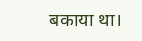बकाया था।